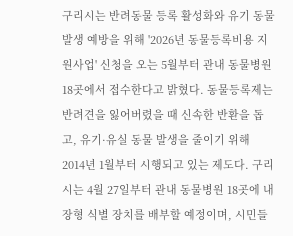구리시는 반려동물 등록 활성화와 유기 동물 발생 예방을 위해 '2026년 동물등록비용 지원사업' 신청을 오는 5월부터 관내 동물병원 18곳에서 접수한다고 밝혔다. 동물등록제는 반려견을 잃어버렸을 때 신속한 반환을 돕고, 유기·유실 동물 발생을 줄이기 위해 2014년 1월부터 시행되고 있는 제도다. 구리시는 4월 27일부터 관내 동물병원 18곳에 내장형 식별 장치를 배부할 예정이며, 시민들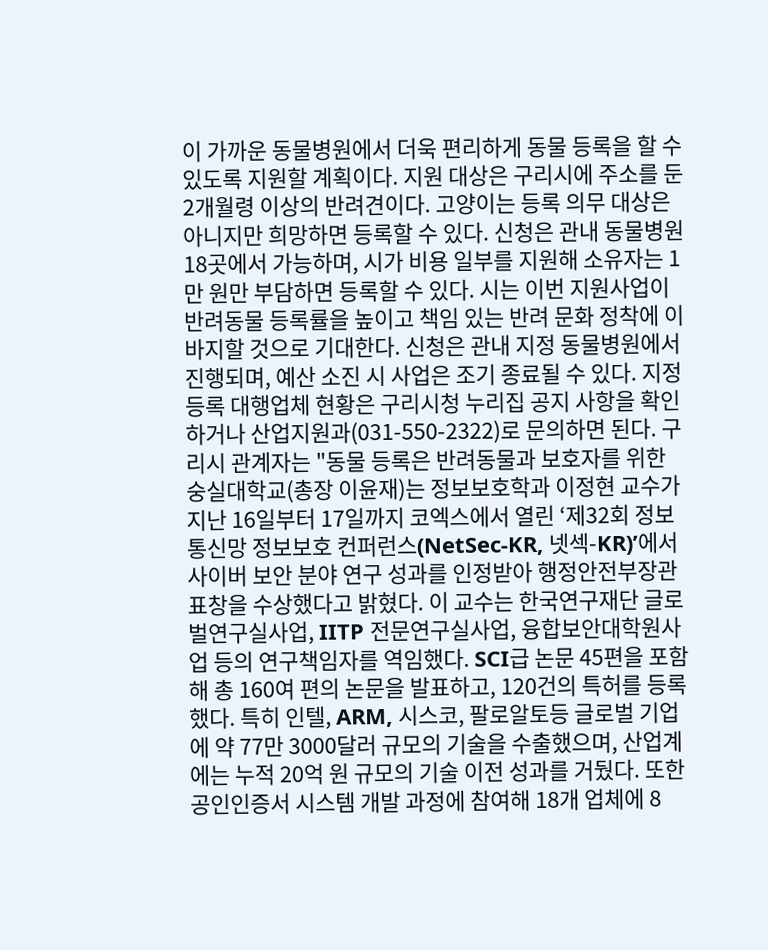이 가까운 동물병원에서 더욱 편리하게 동물 등록을 할 수 있도록 지원할 계획이다. 지원 대상은 구리시에 주소를 둔 2개월령 이상의 반려견이다. 고양이는 등록 의무 대상은 아니지만 희망하면 등록할 수 있다. 신청은 관내 동물병원 18곳에서 가능하며, 시가 비용 일부를 지원해 소유자는 1만 원만 부담하면 등록할 수 있다. 시는 이번 지원사업이 반려동물 등록률을 높이고 책임 있는 반려 문화 정착에 이바지할 것으로 기대한다. 신청은 관내 지정 동물병원에서 진행되며, 예산 소진 시 사업은 조기 종료될 수 있다. 지정 등록 대행업체 현황은 구리시청 누리집 공지 사항을 확인하거나 산업지원과(031-550-2322)로 문의하면 된다. 구리시 관계자는 "동물 등록은 반려동물과 보호자를 위한
숭실대학교(총장 이윤재)는 정보보호학과 이정현 교수가 지난 16일부터 17일까지 코엑스에서 열린 ‘제32회 정보통신망 정보보호 컨퍼런스(NetSec-KR, 넷섹-KR)’에서 사이버 보안 분야 연구 성과를 인정받아 행정안전부장관 표창을 수상했다고 밝혔다. 이 교수는 한국연구재단 글로벌연구실사업, IITP 전문연구실사업, 융합보안대학원사업 등의 연구책임자를 역임했다. SCI급 논문 45편을 포함해 총 160여 편의 논문을 발표하고, 120건의 특허를 등록했다. 특히 인텔, ARM, 시스코, 팔로알토등 글로벌 기업에 약 77만 3000달러 규모의 기술을 수출했으며, 산업계에는 누적 20억 원 규모의 기술 이전 성과를 거뒀다. 또한 공인인증서 시스템 개발 과정에 참여해 18개 업체에 8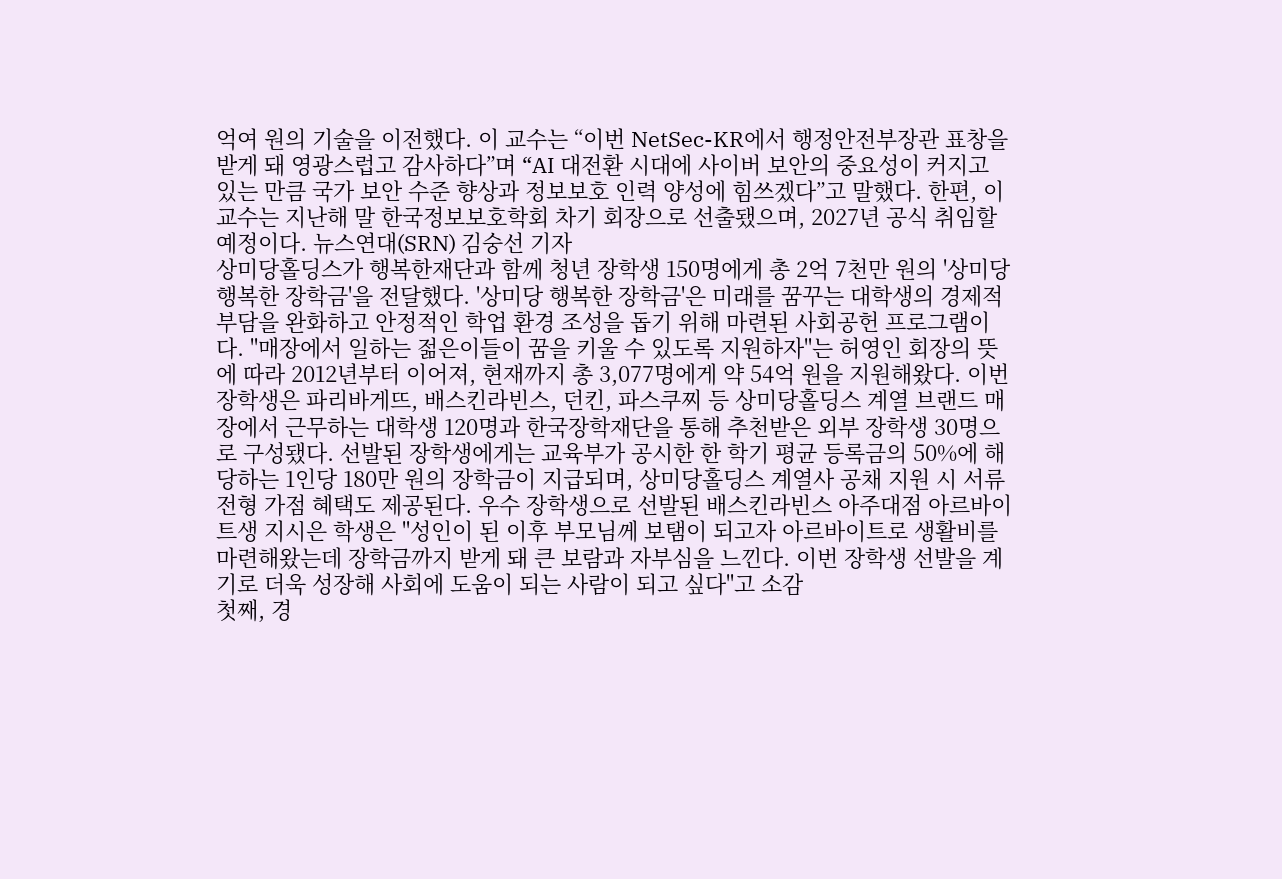억여 원의 기술을 이전했다. 이 교수는 “이번 NetSec-KR에서 행정안전부장관 표창을 받게 돼 영광스럽고 감사하다”며 “AI 대전환 시대에 사이버 보안의 중요성이 커지고 있는 만큼 국가 보안 수준 향상과 정보보호 인력 양성에 힘쓰겠다”고 말했다. 한편, 이 교수는 지난해 말 한국정보보호학회 차기 회장으로 선출됐으며, 2027년 공식 취임할 예정이다. 뉴스연대(SRN) 김숭선 기자
상미당홀딩스가 행복한재단과 함께 청년 장학생 150명에게 총 2억 7천만 원의 '상미당 행복한 장학금'을 전달했다. '상미당 행복한 장학금'은 미래를 꿈꾸는 대학생의 경제적 부담을 완화하고 안정적인 학업 환경 조성을 돕기 위해 마련된 사회공헌 프로그램이다. "매장에서 일하는 젊은이들이 꿈을 키울 수 있도록 지원하자"는 허영인 회장의 뜻에 따라 2012년부터 이어져, 현재까지 총 3,077명에게 약 54억 원을 지원해왔다. 이번 장학생은 파리바게뜨, 배스킨라빈스, 던킨, 파스쿠찌 등 상미당홀딩스 계열 브랜드 매장에서 근무하는 대학생 120명과 한국장학재단을 통해 추천받은 외부 장학생 30명으로 구성됐다. 선발된 장학생에게는 교육부가 공시한 한 학기 평균 등록금의 50%에 해당하는 1인당 180만 원의 장학금이 지급되며, 상미당홀딩스 계열사 공채 지원 시 서류전형 가점 혜택도 제공된다. 우수 장학생으로 선발된 배스킨라빈스 아주대점 아르바이트생 지시은 학생은 "성인이 된 이후 부모님께 보탬이 되고자 아르바이트로 생활비를 마련해왔는데 장학금까지 받게 돼 큰 보람과 자부심을 느낀다. 이번 장학생 선발을 계기로 더욱 성장해 사회에 도움이 되는 사람이 되고 싶다"고 소감
첫째, 경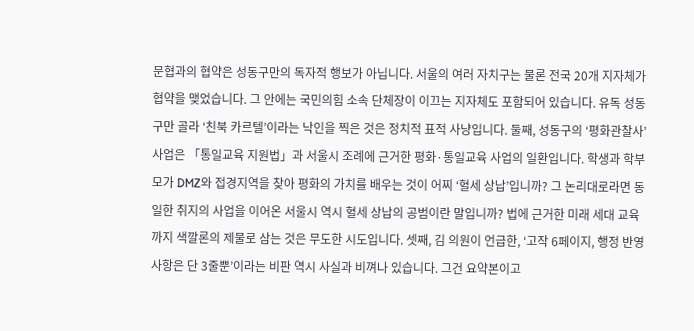문협과의 협약은 성동구만의 독자적 행보가 아닙니다. 서울의 여러 자치구는 물론 전국 20개 지자체가 협약을 맺었습니다. 그 안에는 국민의힘 소속 단체장이 이끄는 지자체도 포함되어 있습니다. 유독 성동구만 골라 ‘친북 카르텔’이라는 낙인을 찍은 것은 정치적 표적 사냥입니다. 둘째, 성동구의 ‘평화관찰사’ 사업은 「통일교육 지원법」과 서울시 조례에 근거한 평화·통일교육 사업의 일환입니다. 학생과 학부모가 DMZ와 접경지역을 찾아 평화의 가치를 배우는 것이 어찌 ‘혈세 상납’입니까? 그 논리대로라면 동일한 취지의 사업을 이어온 서울시 역시 혈세 상납의 공범이란 말입니까? 법에 근거한 미래 세대 교육까지 색깔론의 제물로 삼는 것은 무도한 시도입니다. 셋째, 김 의원이 언급한, ‘고작 6페이지, 행정 반영 사항은 단 3줄뿐’이라는 비판 역시 사실과 비껴나 있습니다. 그건 요약본이고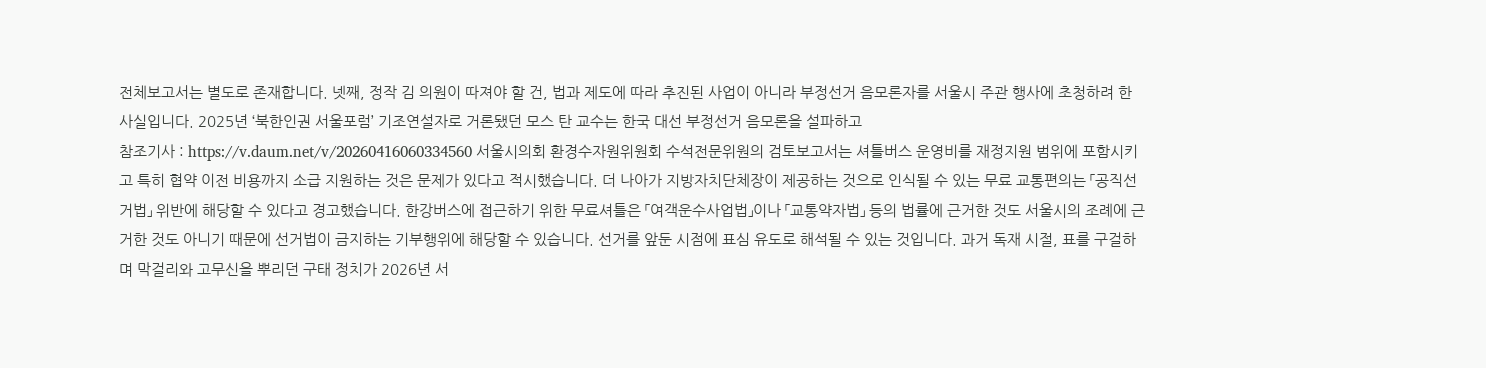전체보고서는 별도로 존재합니다. 넷째, 정작 김 의원이 따져야 할 건, 법과 제도에 따라 추진된 사업이 아니라 부정선거 음모론자를 서울시 주관 행사에 초청하려 한 사실입니다. 2025년 ‘북한인권 서울포럼’ 기조연설자로 거론됐던 모스 탄 교수는 한국 대선 부정선거 음모론을 설파하고
참조기사 : https://v.daum.net/v/20260416060334560 서울시의회 환경수자원위원회 수석전문위원의 검토보고서는 셔틀버스 운영비를 재정지원 범위에 포함시키고 특히 협약 이전 비용까지 소급 지원하는 것은 문제가 있다고 적시했습니다. 더 나아가 지방자치단체장이 제공하는 것으로 인식될 수 있는 무료 교통편의는 「공직선거법」 위반에 해당할 수 있다고 경고했습니다. 한강버스에 접근하기 위한 무료셔틀은 「여객운수사업법」이나 「교통약자법」 등의 법률에 근거한 것도 서울시의 조례에 근거한 것도 아니기 때문에 선거법이 금지하는 기부행위에 해당할 수 있습니다. 선거를 앞둔 시점에 표심 유도로 해석될 수 있는 것입니다. 과거 독재 시절, 표를 구걸하며 막걸리와 고무신을 뿌리던 구태 정치가 2026년 서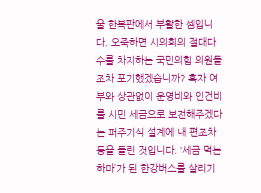울 한복판에서 부활한 셈입니다. 오죽하면 시의회의 절대다수를 차지하는 국민의힘 의원들조차 포기했겠습니까? 흑자 여부와 상관없이 운영비와 인건비를 시민 세금으로 보전해주겠다는 퍼주기식 설계에 내 편조차 등을 돌린 것입니다. ‘세금 먹는 하마’가 된 한강버스를 살리기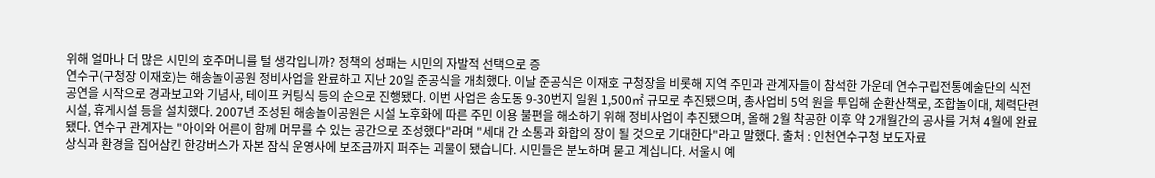위해 얼마나 더 많은 시민의 호주머니를 털 생각입니까? 정책의 성패는 시민의 자발적 선택으로 증
연수구(구청장 이재호)는 해송놀이공원 정비사업을 완료하고 지난 20일 준공식을 개최했다. 이날 준공식은 이재호 구청장을 비롯해 지역 주민과 관계자들이 참석한 가운데 연수구립전통예술단의 식전 공연을 시작으로 경과보고와 기념사, 테이프 커팅식 등의 순으로 진행됐다. 이번 사업은 송도동 9-30번지 일원 1,500㎡ 규모로 추진됐으며, 총사업비 5억 원을 투입해 순환산책로, 조합놀이대, 체력단련시설, 휴게시설 등을 설치했다. 2007년 조성된 해송놀이공원은 시설 노후화에 따른 주민 이용 불편을 해소하기 위해 정비사업이 추진됐으며, 올해 2월 착공한 이후 약 2개월간의 공사를 거쳐 4월에 완료됐다. 연수구 관계자는 "아이와 어른이 함께 머무를 수 있는 공간으로 조성했다"라며 "세대 간 소통과 화합의 장이 될 것으로 기대한다"라고 말했다. 출처 : 인천연수구청 보도자료
상식과 환경을 집어삼킨 한강버스가 자본 잠식 운영사에 보조금까지 퍼주는 괴물이 됐습니다. 시민들은 분노하며 묻고 계십니다. 서울시 예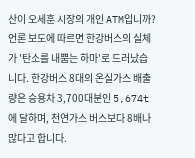산이 오세훈 시장의 개인 ATM입니까? 언론 보도에 따르면 한강버스의 실체가 '탄소를 내뿜는 하마'로 드러났습니다. 한강버스 8대의 온실가스 배출량은 승용차 3,700대분인 5,674t에 달하며, 천연가스 버스보다 8배나 많다고 합니다.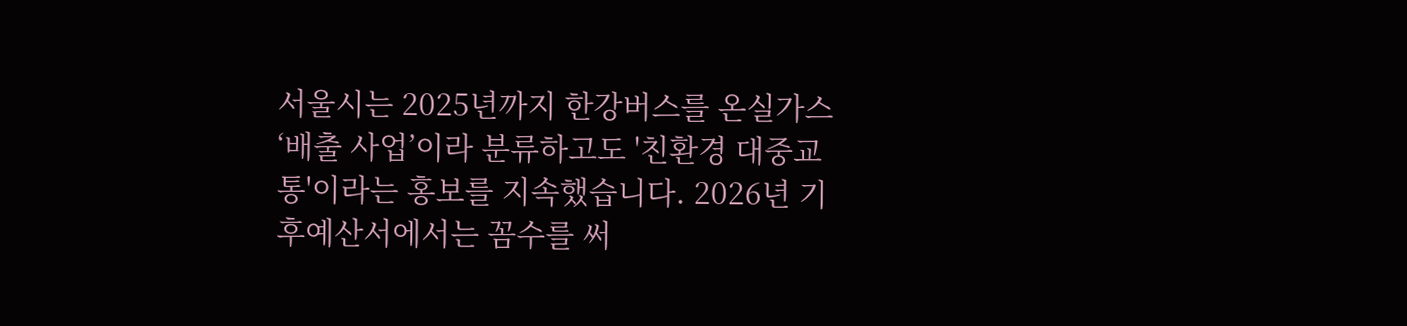서울시는 2025년까지 한강버스를 온실가스 ‘배출 사업’이라 분류하고도 '친환경 대중교통'이라는 홍보를 지속했습니다. 2026년 기후예산서에서는 꼼수를 써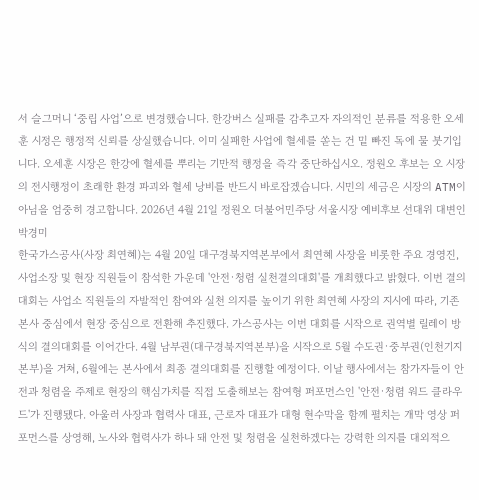서 슬그머니 ‘중립 사업’으로 변경했습니다. 한강버스 실패를 감추고자 자의적인 분류를 적용한 오세훈 시정은 행정적 신뢰를 상실했습니다. 이미 실패한 사업에 혈세를 쏟는 건 밑 빠진 독에 물 붓기입니다. 오세훈 시장은 한강에 혈세를 뿌리는 기만적 행정을 즉각 중단하십시오. 정원오 후보는 오 시장의 전시행정이 초래한 환경 파괴와 혈세 낭비를 반드시 바로잡겠습니다. 시민의 세금은 시장의 ATM이 아님을 엄중히 경고합니다. 2026년 4월 21일 정원오 더불어민주당 서울시장 예비후보 선대위 대변인 박경미
한국가스공사(사장 최연혜)는 4월 20일 대구경북지역본부에서 최연혜 사장을 비롯한 주요 경영진, 사업소장 및 현장 직원들이 참석한 가운데 '안전·청렴 실천결의대회'를 개최했다고 밝혔다. 이번 결의대회는 사업소 직원들의 자발적인 참여와 실천 의지를 높이기 위한 최연혜 사장의 지시에 따라, 기존 본사 중심에서 현장 중심으로 전환해 추진했다. 가스공사는 이번 대회를 시작으로 권역별 릴레이 방식의 결의대회를 이어간다. 4월 남부권(대구경북지역본부)을 시작으로 5월 수도권·중부권(인천기지본부)을 거쳐, 6월에는 본사에서 최종 결의대회를 진행할 예정이다. 이날 행사에서는 참가자들이 안전과 청렴을 주제로 현장의 핵심가치를 직접 도출해보는 참여형 퍼포먼스인 '안전·청렴 워드 클라우드'가 진행됐다. 아울러 사장과 협력사 대표, 근로자 대표가 대형 현수막을 함께 펼치는 개막 영상 퍼포먼스를 상영해, 노사와 협력사가 하나 돼 안전 및 청렴을 실천하겠다는 강력한 의지를 대외적으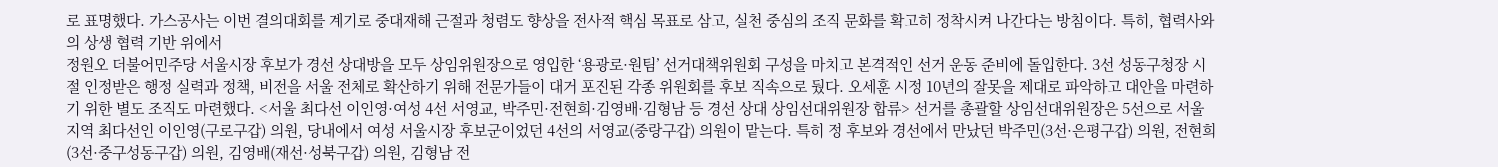로 표명했다. 가스공사는 이번 결의대회를 계기로 중대재해 근절과 청렴도 향상을 전사적 핵심 목표로 삼고, 실천 중심의 조직 문화를 확고히 정착시켜 나간다는 방침이다. 특히, 협력사와의 상생 협력 기반 위에서
정원오 더불어민주당 서울시장 후보가 경선 상대방을 모두 상임위원장으로 영입한 ‘용광로·원팀’ 선거대책위원회 구성을 마치고 본격적인 선거 운동 준비에 돌입한다. 3선 성동구청장 시절 인정받은 행정 실력과 정책, 비전을 서울 전체로 확산하기 위해 전문가들이 대거 포진된 각종 위원회를 후보 직속으로 뒀다. 오세훈 시정 10년의 잘못을 제대로 파악하고 대안을 마련하기 위한 별도 조직도 마련했다. <서울 최다선 이인영·여성 4선 서영교, 박주민·전현희·김영배·김형남 등 경선 상대 상임선대위원장 합류> 선거를 총괄할 상임선대위원장은 5선으로 서울 지역 최다선인 이인영(구로구갑) 의원, 당내에서 여성 서울시장 후보군이었던 4선의 서영교(중랑구갑) 의원이 맡는다. 특히 정 후보와 경선에서 만났던 박주민(3선·은평구갑) 의원, 전현희(3선·중구성동구갑) 의원, 김영배(재선·성북구갑) 의원, 김형남 전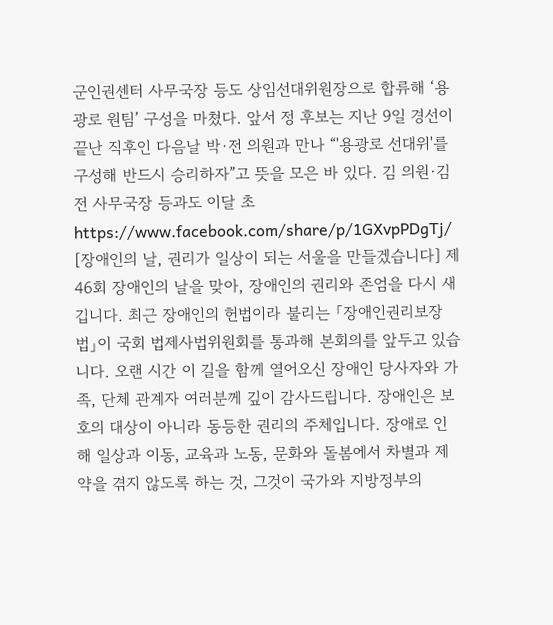군인권센터 사무국장 등도 상임선대위원장으로 합류해 ‘용광로 원팀’ 구성을 마쳤다. 앞서 정 후보는 지난 9일 경선이 끝난 직후인 다음날 박·전 의원과 만나 “'용광로 선대위'를 구성해 반드시 승리하자”고 뜻을 모은 바 있다. 김 의원·김 전 사무국장 등과도 이달 초
https://www.facebook.com/share/p/1GXvpPDgTj/ [장애인의 날, 권리가 일상이 되는 서울을 만들겠습니다] 제46회 장애인의 날을 맞아, 장애인의 권리와 존엄을 다시 새깁니다. 최근 장애인의 헌법이라 불리는 「장애인권리보장법」이 국회 법제사법위원회를 통과해 본회의를 앞두고 있습니다. 오랜 시간 이 길을 함께 열어오신 장애인 당사자와 가족, 단체 관계자 여러분께 깊이 감사드립니다. 장애인은 보호의 대상이 아니라 동등한 권리의 주체입니다. 장애로 인해 일상과 이동, 교육과 노동, 문화와 돌봄에서 차별과 제약을 겪지 않도록 하는 것, 그것이 국가와 지방정부의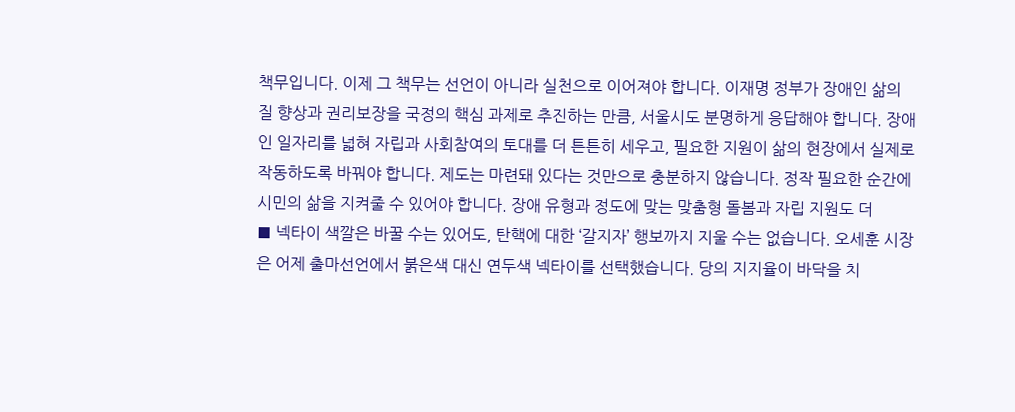책무입니다. 이제 그 책무는 선언이 아니라 실천으로 이어져야 합니다. 이재명 정부가 장애인 삶의 질 향상과 권리보장을 국정의 핵심 과제로 추진하는 만큼, 서울시도 분명하게 응답해야 합니다. 장애인 일자리를 넓혀 자립과 사회참여의 토대를 더 튼튼히 세우고, 필요한 지원이 삶의 현장에서 실제로 작동하도록 바꿔야 합니다. 제도는 마련돼 있다는 것만으로 충분하지 않습니다. 정작 필요한 순간에 시민의 삶을 지켜줄 수 있어야 합니다. 장애 유형과 정도에 맞는 맞춤형 돌봄과 자립 지원도 더
■ 넥타이 색깔은 바꿀 수는 있어도, 탄핵에 대한 ‘갈지자’ 행보까지 지울 수는 없습니다. 오세훈 시장은 어제 출마선언에서 붉은색 대신 연두색 넥타이를 선택했습니다. 당의 지지율이 바닥을 치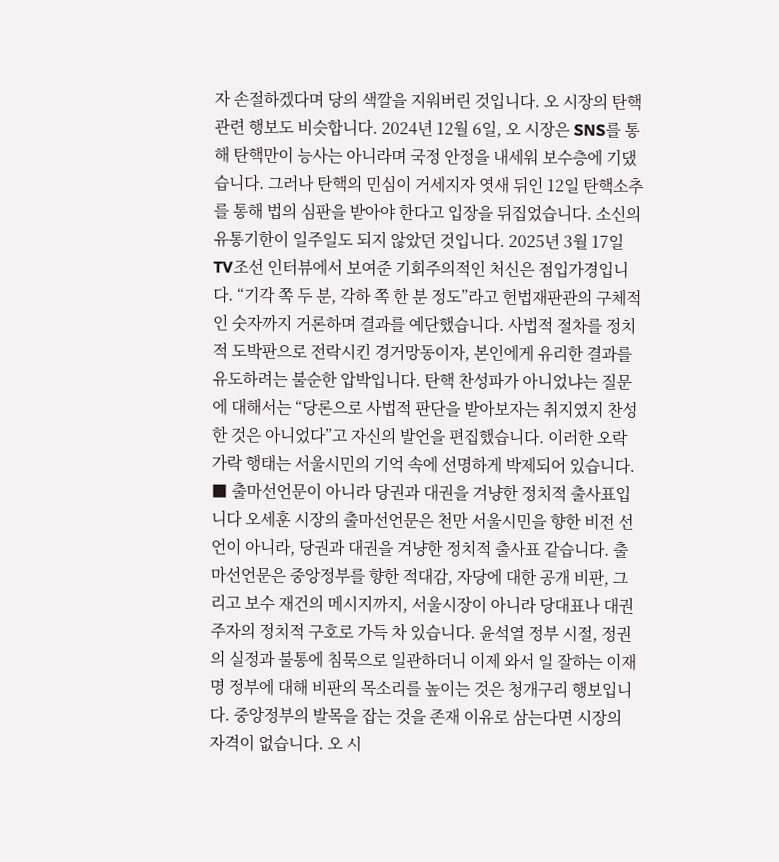자 손절하겠다며 당의 색깔을 지워버린 것입니다. 오 시장의 탄핵 관련 행보도 비슷합니다. 2024년 12월 6일, 오 시장은 SNS를 통해 탄핵만이 능사는 아니라며 국정 안정을 내세워 보수층에 기댔습니다. 그러나 탄핵의 민심이 거세지자 엿새 뒤인 12일 탄핵소추를 통해 법의 심판을 받아야 한다고 입장을 뒤집었습니다. 소신의 유통기한이 일주일도 되지 않았던 것입니다. 2025년 3월 17일 TV조선 인터뷰에서 보여준 기회주의적인 처신은 점입가경입니다. “기각 쪽 두 분, 각하 쪽 한 분 정도”라고 헌법재판관의 구체적인 숫자까지 거론하며 결과를 예단했습니다. 사법적 절차를 정치적 도박판으로 전락시킨 경거망동이자, 본인에게 유리한 결과를 유도하려는 불순한 압박입니다. 탄핵 찬성파가 아니었냐는 질문에 대해서는 “당론으로 사법적 판단을 받아보자는 취지였지 찬성한 것은 아니었다”고 자신의 발언을 편집했습니다. 이러한 오락가락 행태는 서울시민의 기억 속에 선명하게 박제되어 있습니다.
■ 출마선언문이 아니라 당권과 대권을 겨냥한 정치적 출사표입니다 오세훈 시장의 출마선언문은 천만 서울시민을 향한 비전 선언이 아니라, 당권과 대권을 겨냥한 정치적 출사표 같습니다. 출마선언문은 중앙정부를 향한 적대감, 자당에 대한 공개 비판, 그리고 보수 재건의 메시지까지, 서울시장이 아니라 당대표나 대권 주자의 정치적 구호로 가득 차 있습니다. 윤석열 정부 시절, 정권의 실정과 불통에 침묵으로 일관하더니 이제 와서 일 잘하는 이재명 정부에 대해 비판의 목소리를 높이는 것은 청개구리 행보입니다. 중앙정부의 발목을 잡는 것을 존재 이유로 삼는다면 시장의 자격이 없습니다. 오 시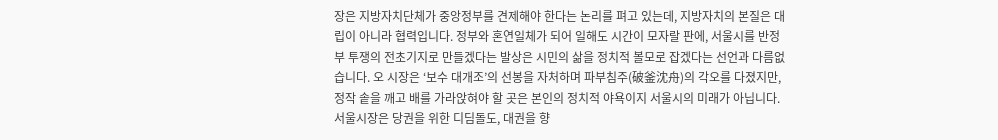장은 지방자치단체가 중앙정부를 견제해야 한다는 논리를 펴고 있는데, 지방자치의 본질은 대립이 아니라 협력입니다. 정부와 혼연일체가 되어 일해도 시간이 모자랄 판에, 서울시를 반정부 투쟁의 전초기지로 만들겠다는 발상은 시민의 삶을 정치적 볼모로 잡겠다는 선언과 다름없습니다. 오 시장은 ‘보수 대개조’의 선봉을 자처하며 파부침주(破釜沈舟)의 각오를 다졌지만, 정작 솥을 깨고 배를 가라앉혀야 할 곳은 본인의 정치적 야욕이지 서울시의 미래가 아닙니다. 서울시장은 당권을 위한 디딤돌도, 대권을 향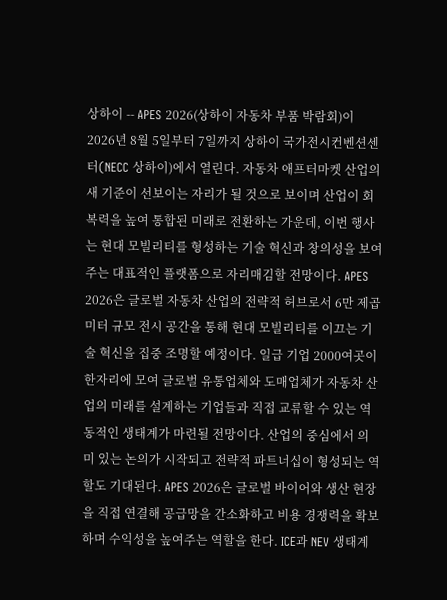상하이 -- APES 2026(상하이 자동차 부품 박람회)이 2026년 8월 5일부터 7일까지 상하이 국가전시컨벤션센터(NECC 상하이)에서 열린다. 자동차 애프터마켓 산업의 새 기준이 선보이는 자리가 될 것으로 보이며 산업이 회복력을 높여 통합된 미래로 전환하는 가운데, 이번 행사는 현대 모빌리티를 형성하는 기술 혁신과 창의성을 보여주는 대표적인 플랫폼으로 자리매김할 전망이다. APES 2026은 글로벌 자동차 산업의 전략적 허브로서 6만 제곱미터 규모 전시 공간을 통해 현대 모빌리티를 이끄는 기술 혁신을 집중 조명할 예정이다. 일급 기업 2000여곳이 한자리에 모여 글로벌 유통업체와 도매업체가 자동차 산업의 미래를 설계하는 기업들과 직접 교류할 수 있는 역동적인 생태계가 마련될 전망이다. 산업의 중심에서 의미 있는 논의가 시작되고 전략적 파트너십이 형성되는 역할도 기대된다. APES 2026은 글로벌 바이어와 생산 현장을 직접 연결해 공급망을 간소화하고 비용 경쟁력을 확보하며 수익성을 높여주는 역할을 한다. ICE과 NEV 생태계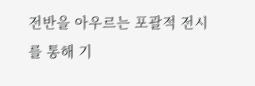전반을 아우르는 포괄적 전시를 통해 기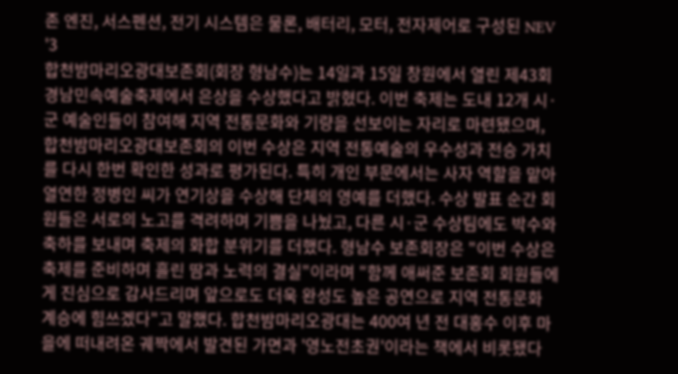존 엔진, 서스펜션, 전기 시스템은 물론, 배터리, 모터, 전자제어로 구성된 NEV '3
합천밤마리오광대보존회(회장 형남수)는 14일과 15일 창원에서 열린 제43회 경남민속예술축제에서 은상을 수상했다고 밝혔다. 이번 축제는 도내 12개 시·군 예술인들이 참여해 지역 전통문화와 기량을 선보이는 자리로 마련됐으며, 합천밤마리오광대보존회의 이번 수상은 지역 전통예술의 우수성과 전승 가치를 다시 한번 확인한 성과로 평가된다. 특히 개인 부문에서는 사자 역할을 맡아 열연한 정병인 씨가 연기상을 수상해 단체의 영예를 더했다. 수상 발표 순간 회원들은 서로의 노고를 격려하며 기쁨을 나눴고, 다른 시·군 수상팀에도 박수와 축하를 보내며 축제의 화합 분위기를 더했다. 형남수 보존회장은 "이번 수상은 축제를 준비하며 흘린 땀과 노력의 결실"이라며 "함께 애써준 보존회 회원들에게 진심으로 감사드리며 앞으로도 더욱 완성도 높은 공연으로 지역 전통문화 계승에 힘쓰겠다"고 말했다. 합천밤마리오광대는 400여 년 전 대홍수 이후 마을에 떠내려온 궤짝에서 발견된 가면과 '영노전초권'이라는 책에서 비롯됐다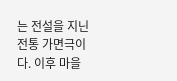는 전설을 지닌 전통 가면극이다. 이후 마을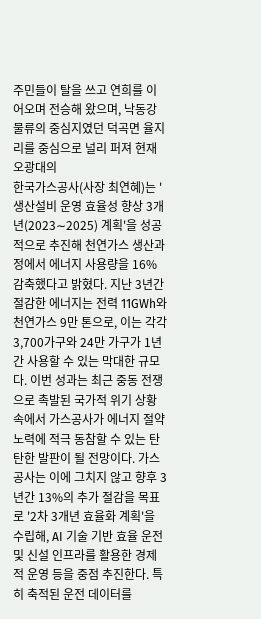주민들이 탈을 쓰고 연희를 이어오며 전승해 왔으며, 낙동강 물류의 중심지였던 덕곡면 율지리를 중심으로 널리 퍼져 현재 오광대의
한국가스공사(사장 최연혜)는 '생산설비 운영 효율성 향상 3개년(2023∼2025) 계획'을 성공적으로 추진해 천연가스 생산과정에서 에너지 사용량을 16% 감축했다고 밝혔다. 지난 3년간 절감한 에너지는 전력 11GWh와 천연가스 9만 톤으로, 이는 각각 3,700가구와 24만 가구가 1년간 사용할 수 있는 막대한 규모다. 이번 성과는 최근 중동 전쟁으로 촉발된 국가적 위기 상황 속에서 가스공사가 에너지 절약 노력에 적극 동참할 수 있는 탄탄한 발판이 될 전망이다. 가스공사는 이에 그치지 않고 향후 3년간 13%의 추가 절감을 목표로 '2차 3개년 효율화 계획'을 수립해, AI 기술 기반 효율 운전 및 신설 인프라를 활용한 경제적 운영 등을 중점 추진한다. 특히 축적된 운전 데이터를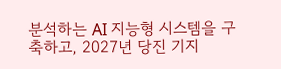분석하는 AI 지능형 시스템을 구축하고, 2027년 당진 기지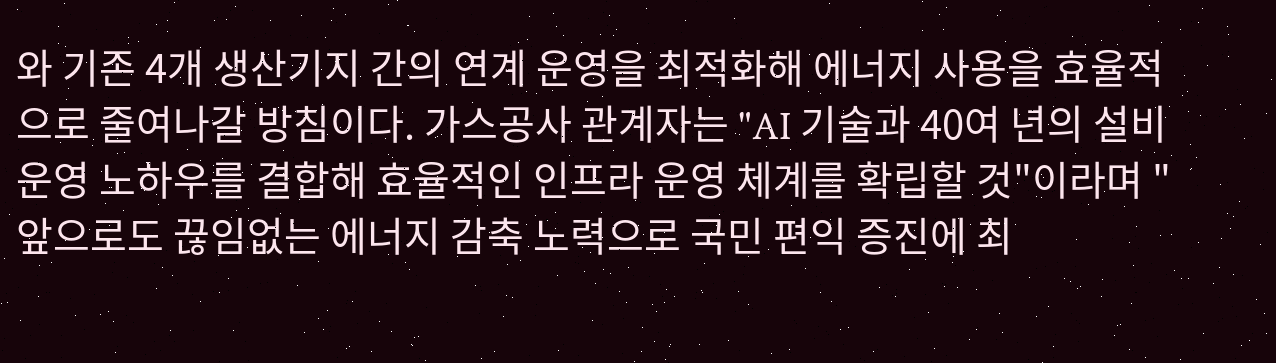와 기존 4개 생산기지 간의 연계 운영을 최적화해 에너지 사용을 효율적으로 줄여나갈 방침이다. 가스공사 관계자는 "AI 기술과 40여 년의 설비 운영 노하우를 결합해 효율적인 인프라 운영 체계를 확립할 것"이라며 "앞으로도 끊임없는 에너지 감축 노력으로 국민 편익 증진에 최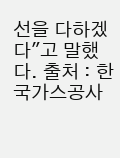선을 다하겠다"고 말했다. 출처 : 한국가스공사